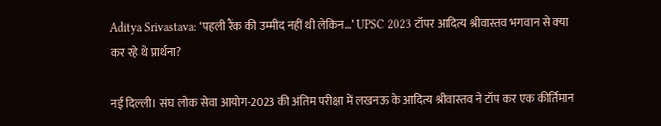Aditya Srivastava: ‘पहली रैंक की उम्मीद नहीं थी लेकिन…’ UPSC 2023 टॉपर आदित्य श्रीवास्तव भगवान से क्‍या कर रहे थे प्रार्थना?

नई द‍िल्‍ली। संघ लोक सेवा आयोग-2023 की अंतिम परीक्षा में लखनऊ के आदित्य श्रीवास्तव ने टॉप कर एक कीर्तिमान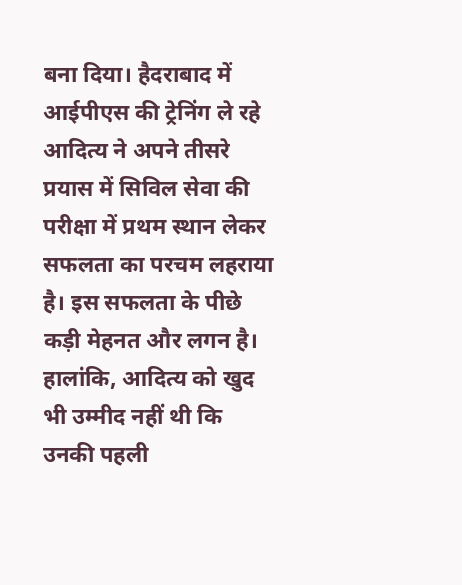बना दिया। हैदराबाद में आईपीएस की ट्रेनिंग ले रहे आदित्य ने अपने तीसरे प्रयास में सिविल सेवा की परीक्षा में प्रथम स्थान लेकर सफलता का परचम लहराया है। इस सफलता के पीछे कड़ी मेहनत और लगन है। हालांकि, आद‍ित्‍य को खुद भी उम्‍मीद नहीं थी क‍ि उनकी पहली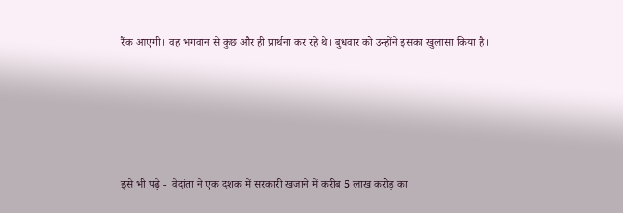रैंक आएगी। वह भगवान से कुछ और ही प्रार्थना कर रहे थे। बुधवार को उन्‍होंने इसका खुलासा क‍िया है।





इसे भी पढ़े -  वेदांता ने एक दशक में सरकारी खजाने में करीब 5 लाख करोड़ का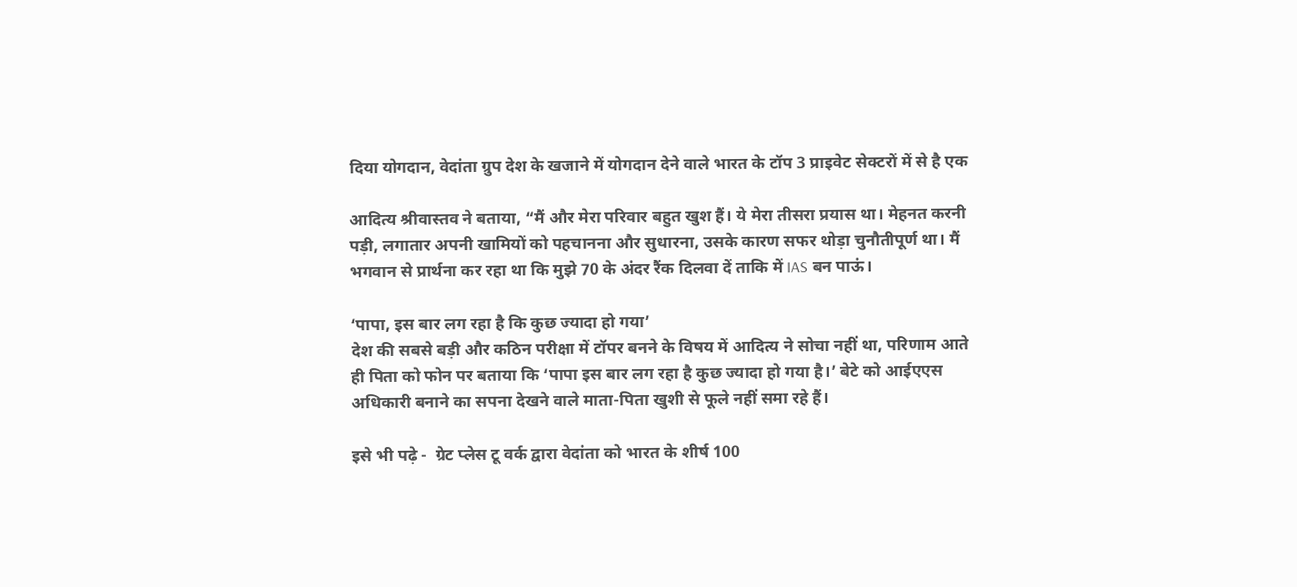दिया योगदान, वेदांता ग्रुप देश के खजाने में योगदान देने वाले भारत के टॉप 3 प्राइवेट सेक्टरों में से है एक

आदित्य श्रीवास्तव ने बताया, “मैं और मेरा परिवार बहुत खुश हैं। ये मेरा तीसरा प्रयास था। मेहनत करनी पड़ी, लगातार अपनी खामियों को पहचानना और सुधारना, उसके कारण सफर थोड़ा चुनौतीपूर्ण था। मैं भगवान से प्रार्थना कर रहा था कि मुझे 70 के अंदर रैंक दिलवा दें ताकि में IAS बन पाऊं।

‘पापा, इस बार लग रहा है क‍ि कुछ ज्‍यादा हो गया’
देश की सबसे बड़ी और कठिन परीक्षा में टॉपर बनने के विषय में आदित्य ने सोचा नहीं था, परिणाम आते ही पिता को फोन पर बताया कि ‘पापा इस बार लग रहा है कुछ ज्यादा हो गया है।’ बेटे को आईएएस अधिकारी बनाने का सपना देखने वाले माता-पिता खुशी से फूले नहीं समा रहे हैं।

इसे भी पढ़े -  ग्रेट प्लेस टू वर्क द्वारा वेदांता को भारत के शीर्ष 100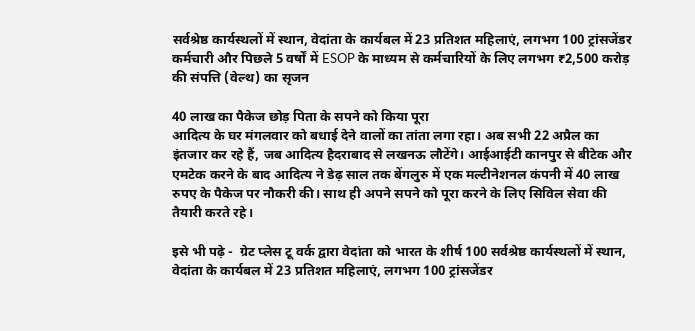सर्वश्रेष्ठ कार्यस्थलों में स्थान, वेदांता के कार्यबल में 23 प्रतिशत महिलाएं, लगभग 100 ट्रांसजेंडर कर्मचारी और पिछले 5 वर्षों में ESOP के माध्यम से कर्मचारियों के लिए लगभग ₹2,500 करोड़ की संपत्ति (वेल्थ) का सृजन

40 लाख का पैकेज छोड़ पिता के सपने को किया पूरा
आदित्य के घर मंगलवार को बधाई देने वालों का तांता लगा रहा। अब सभी 22 अप्रैल का इंतजार कर रहे हैं, जब आदित्य हैदराबाद से लखनऊ लौटेंगे। आईआईटी कानपुर से बीटेक और एमटेक करने के बाद आदित्य ने डेढ़ साल तक बेंगलुरु में एक मल्टीनेशनल कंपनी में 40 लाख रुपए के पैकेज पर नौकरी की। साथ ही अपने सपने को पूरा करने के लिए सिविल सेवा की तैयारी करते रहे।

इसे भी पढ़े -  ग्रेट प्लेस टू वर्क द्वारा वेदांता को भारत के शीर्ष 100 सर्वश्रेष्ठ कार्यस्थलों में स्थान, वेदांता के कार्यबल में 23 प्रतिशत महिलाएं, लगभग 100 ट्रांसजेंडर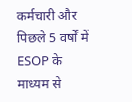कर्मचारी और पिछले 5 वर्षों में ESOP के माध्यम से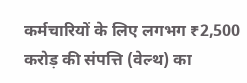कर्मचारियों के लिए लगभग ₹2,500 करोड़ की संपत्ति (वेल्थ) का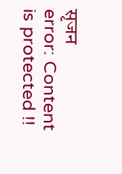सृजन
error: Content is protected !!